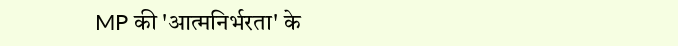MP की 'आत्मनिर्भरता' के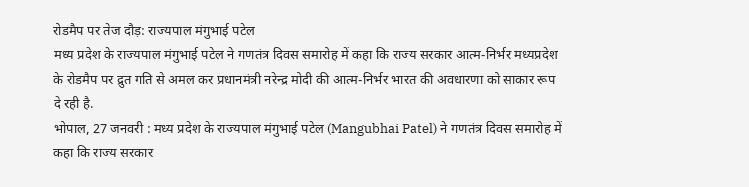रोडमैप पर तेज दौड़: राज्यपाल मंगुभाई पटेल
मध्य प्रदेश के राज्यपाल मंगुभाई पटेल ने गणतंत्र दिवस समारोह में कहा कि राज्य सरकार आत्म-निर्भर मध्यप्रदेश के रोडमैप पर द्रुत गति से अमल कर प्रधानमंत्री नरेन्द्र मोदी की आत्म-निर्भर भारत की अवधारणा को साकार रूप दे रही है.
भोपाल, 27 जनवरी : मध्य प्रदेश के राज्यपाल मंगुभाई पटेल (Mangubhai Patel) ने गणतंत्र दिवस समारोह में कहा कि राज्य सरकार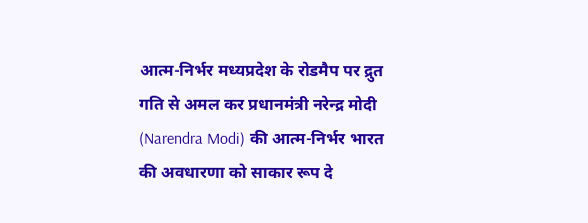आत्म-निर्भर मध्यप्रदेश के रोडमैप पर द्रुत गति से अमल कर प्रधानमंत्री नरेन्द्र मोदी (Narendra Modi) की आत्म-निर्भर भारत की अवधारणा को साकार रूप दे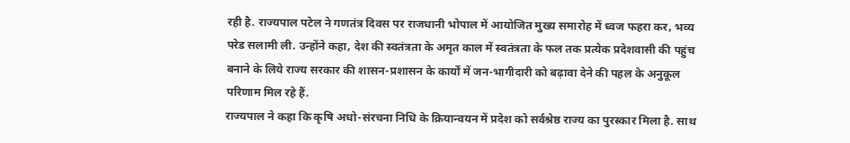रही है. राज्यपाल पटेल ने गणतंत्र दिवस पर राजधानी भोपाल में आयोजित मुख्य समारोह में ध्वज फहरा कर, भव्य परेड सलामी ली. उन्होंने कहा, देश की स्वतंत्रता के अमृत काल में स्वतंत्रता के फल तक प्रत्येक प्रदेशवासी की पहुंच बनाने के लिये राज्य सरकार की शासन-प्रशासन के कार्यों में जन-भागीदारी को बढ़ावा देने की पहल के अनुकूल परिणाम मिल रहे हैं.
राज्यपाल ने कहा कि कृषि अधो-संरचना निधि के क्रियान्वयन में प्रदेश को सर्वश्रेष्ठ राज्य का पुरस्कार मिला है. साथ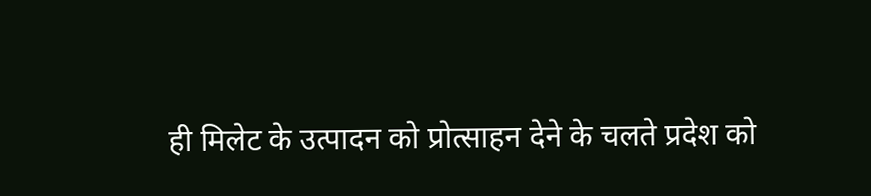ही मिलेट के उत्पादन को प्रोत्साहन देने के चलते प्रदेश को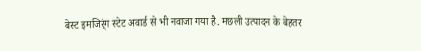बेस्ट इमजिर्ंग स्टेट अवार्ड से भी नवाजा गया है. मछली उत्पादन के बेहतर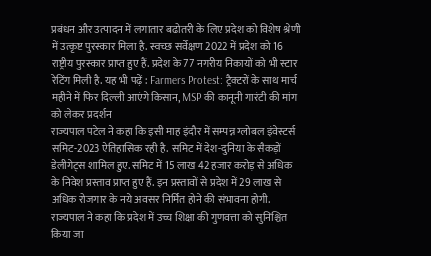प्रबंधन और उत्पादन में लगातार बढोतरी के लिए प्रदेश को विशेष श्रेणी में उत्कृष्ट पुरस्कार मिला है. स्वच्छ सर्वेक्षण 2022 में प्रदेश को 16 राष्ट्रीय पुरस्कार प्राप्त हुए हैं. प्रदेश के 77 नगरीय निकायों को भी स्टार रेटिंग मिली है. यह भी पढ़ें : Farmers Protest: ट्रैक्टरों के साथ मार्च महीने में फिर दिल्ली आएंगे किसान, MSP की कानूनी गारंटी की मांग को लेकर प्रदर्शन
राज्यपाल पटेल ने कहा कि इसी माह इंदौर में सम्पन्न ग्लोबल इंवेस्टर्स समिट-2023 ऐतिहासिक रही है. समिट में देश-दुनिया के सैकड़ों डेलीगेट्स शामिल हुए. समिट में 15 लाख 42 हजार करोड़ से अधिक के निवेश प्रस्ताव प्राप्त हुए हैं. इन प्रस्तावों से प्रदेश में 29 लाख से अधिक रोजगार के नये अवसर निर्मित होने की संभावना होगी.
राज्यपाल ने कहा कि प्रदेश में उच्च शिक्षा की गुणवत्ता को सुनिश्चित किया जा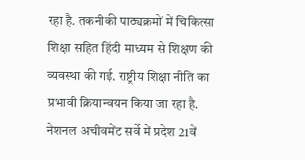रहा है. तकनीकी पाठ्यक्रमों में चिकित्सा शिक्षा सहित हिंदी माध्यम से शिक्षण की व्यवस्था की गई. राष्ट्रीय शिक्षा नीति का प्रभावी क्रियान्वयन किया जा रहा है. नेशनल अचीवमेंट सर्वे में प्रदेश 21वें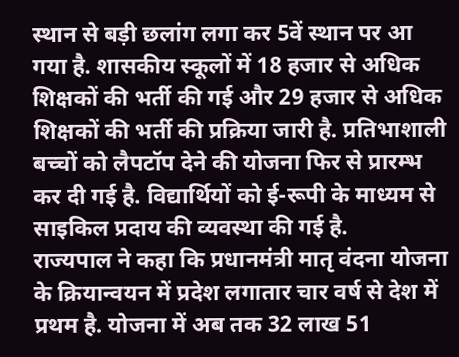स्थान से बड़ी छलांग लगा कर 5वें स्थान पर आ गया है. शासकीय स्कूलों में 18 हजार से अधिक शिक्षकों की भर्ती की गई और 29 हजार से अधिक शिक्षकों की भर्ती की प्रक्रिया जारी है. प्रतिभाशाली बच्चों को लैपटॉप देने की योजना फिर से प्रारम्भ कर दी गई है. विद्यार्थियों को ई-रूपी के माध्यम से साइकिल प्रदाय की व्यवस्था की गई है.
राज्यपाल ने कहा कि प्रधानमंत्री मातृ वंदना योजना के क्रियान्वयन में प्रदेश लगातार चार वर्ष से देश में प्रथम है. योजना में अब तक 32 लाख 51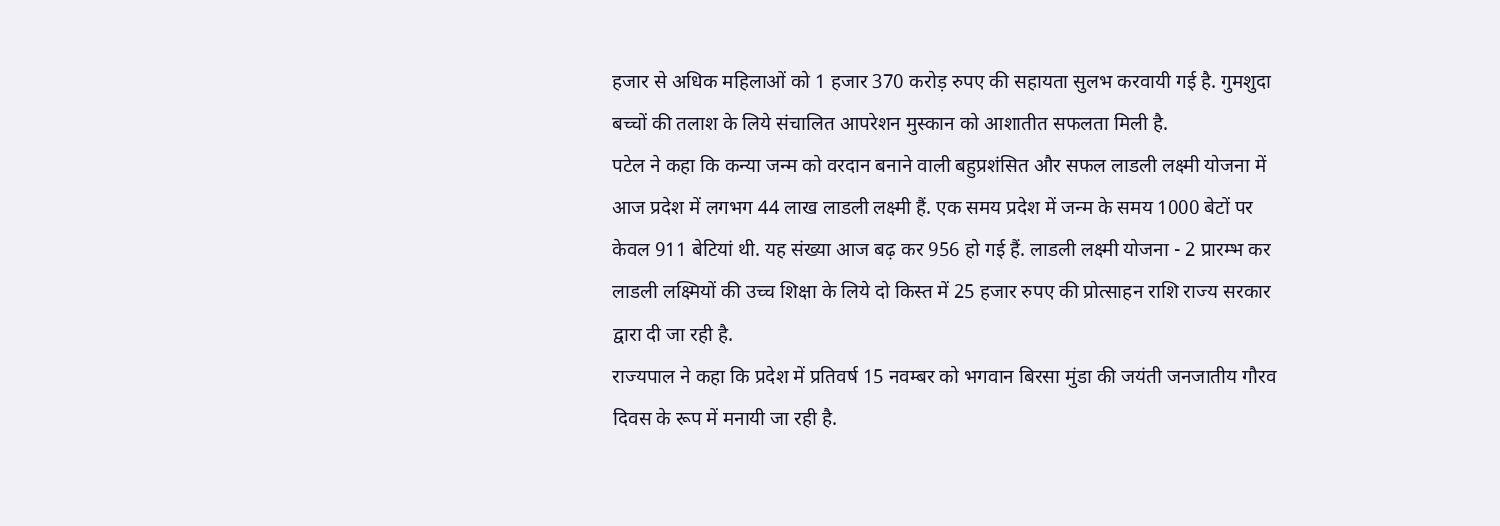हजार से अधिक महिलाओं को 1 हजार 370 करोड़ रुपए की सहायता सुलभ करवायी गई है. गुमशुदा बच्चों की तलाश के लिये संचालित आपरेशन मुस्कान को आशातीत सफलता मिली है.
पटेल ने कहा कि कन्या जन्म को वरदान बनाने वाली बहुप्रशंसित और सफल लाडली लक्ष्मी योजना में आज प्रदेश में लगभग 44 लाख लाडली लक्ष्मी हैं. एक समय प्रदेश में जन्म के समय 1000 बेटों पर केवल 911 बेटियां थी. यह संख्या आज बढ़ कर 956 हो गई हैं. लाडली लक्ष्मी योजना - 2 प्रारम्भ कर लाडली लक्ष्मियों की उच्च शिक्षा के लिये दो किस्त में 25 हजार रुपए की प्रोत्साहन राशि राज्य सरकार द्वारा दी जा रही है.
राज्यपाल ने कहा कि प्रदेश में प्रतिवर्ष 15 नवम्बर को भगवान बिरसा मुंडा की जयंती जनजातीय गौरव दिवस के रूप में मनायी जा रही है.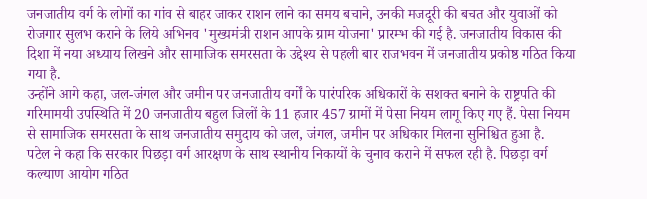जनजातीय वर्ग के लोगों का गांव से बाहर जाकर राशन लाने का समय बचाने, उनकी मजदूरी की बचत और युवाओं को रोजगार सुलभ कराने के लिये अभिनव 'मुख्यमंत्री राशन आपके ग्राम योजना' प्रारम्भ की गई है. जनजातीय विकास की दिशा में नया अध्याय लिखने और सामाजिक समरसता के उद्देश्य से पहली बार राजभवन में जनजातीय प्रकोष्ठ गठित किया गया है.
उन्होंने आगे कहा, जल-जंगल और जमीन पर जनजातीय वर्गों के पारंपरिक अधिकारों के सशक्त बनाने के राष्ट्रपति की गरिमामयी उपस्थिति में 20 जनजातीय बहुल जिलों के 11 हजार 457 ग्रामों में पेसा नियम लागू किए गए हैं. पेसा नियम से सामाजिक समरसता के साथ जनजातीय समुदाय को जल, जंगल, जमीन पर अधिकार मिलना सुनिश्चित हुआ है.
पटेल ने कहा कि सरकार पिछड़ा वर्ग आरक्षण के साथ स्थानीय निकायों के चुनाव कराने में सफल रही है. पिछड़ा वर्ग कल्याण आयोग गठित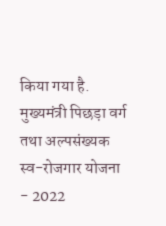किया गया है. मुख्यमंत्री पिछड़ा वर्ग तथा अल्पसंख्यक स्व-रोजगार योजना - 2022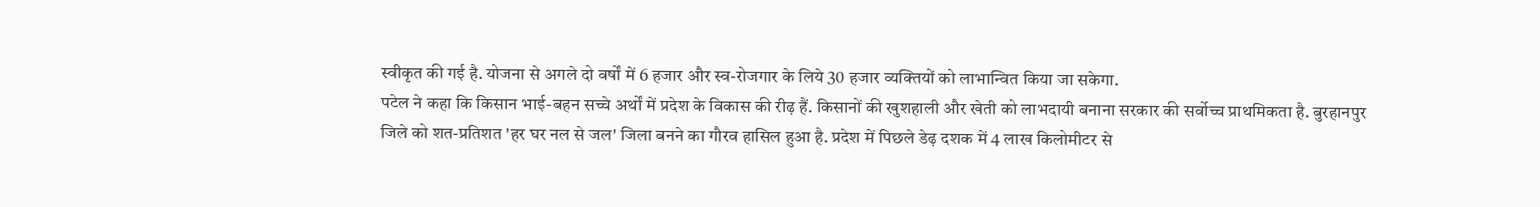स्वीकृत की गई है. योजना से अगले दो वर्षों में 6 हजार और स्व-रोजगार के लिये 30 हजार व्यक्तियों को लाभान्वित किया जा सकेगा.
पटेल ने कहा कि किसान भाई-बहन सच्चे अर्थों में प्रदेश के विकास की रीढ़ हैं. किसानों की खुशहाली और खेती को लाभदायी बनाना सरकार की सर्वोच्च प्राथमिकता है. बुरहानपुर जिले को शत-प्रतिशत 'हर घर नल से जल' जिला बनने का गौरव हासिल हुआ है. प्रदेश में पिछले डेढ़ दशक में 4 लाख किलोमीटर से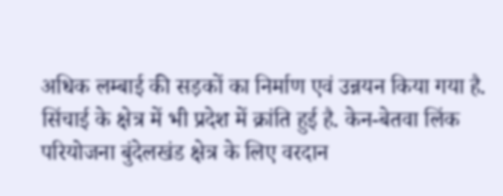अधिक लम्बाई की सड़कों का निर्माण एवं उन्नयन किया गया है. सिंचाई के क्षेत्र में भी प्रदेश में क्रांति हुई है. केन-बेतवा लिंक परियोजना बुंदेलखंड क्षेत्र के लिए वरदान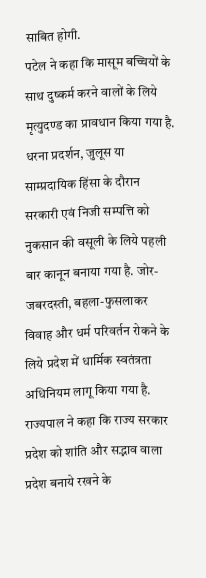साबित होगी.
पटेल ने कहा कि मासूम बच्चियों के साथ दुष्कर्म करने वालों के लिये मृत्युदण्ड का प्रावधान किया गया है. धरना प्रदर्शन, जुलूस या साम्प्रदायिक हिंसा के दौरान सरकारी एवं निजी सम्पत्ति को नुकसान की वसूली के लिये पहली बार कानून बनाया गया है. जोर-जबरदस्ती, बहला-फुसलाकर विवाह और धर्म परिवर्तन रोकने के लिये प्रदेश में धार्मिक स्वतंत्रता अधिनियम लागू किया गया है.
राज्यपाल ने कहा कि राज्य सरकार प्रदेश को शांति और सद्भाव वाला प्रदेश बनाये रखने के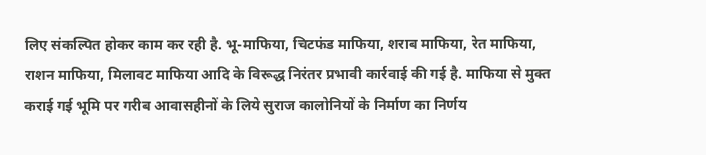लिए संकल्पित होकर काम कर रही है. भू-माफिया, चिटफंड माफिया, शराब माफिया, रेत माफिया, राशन माफिया, मिलावट माफिया आदि के विरूद्ध निरंतर प्रभावी कार्रवाई की गई है. माफिया से मुक्त कराई गई भूमि पर गरीब आवासहीनों के लिये सुराज कालोनियों के निर्माण का निर्णय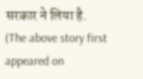सरकार ने लिया है.
(The above story first appeared on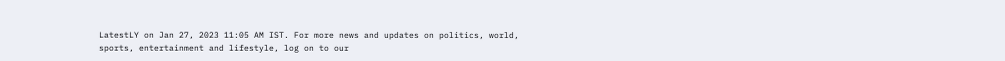LatestLY on Jan 27, 2023 11:05 AM IST. For more news and updates on politics, world, sports, entertainment and lifestyle, log on to our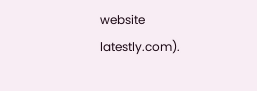website latestly.com).